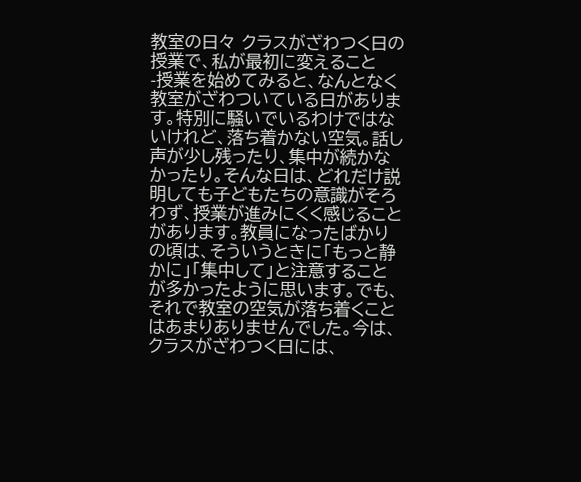教室の日々 クラスがざわつく日の授業で、私が最初に変えること
-授業を始めてみると、なんとなく教室がざわついている日があります。特別に騒いでいるわけではないけれど、落ち着かない空気。話し声が少し残ったり、集中が続かなかったり。そんな日は、どれだけ説明しても子どもたちの意識がそろわず、授業が進みにくく感じることがあります。教員になったばかりの頃は、そういうときに「もっと静かに」「集中して」と注意することが多かったように思います。でも、それで教室の空気が落ち着くことはあまりありませんでした。今は、クラスがざわつく日には、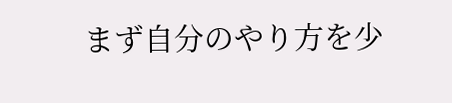まず自分のやり方を少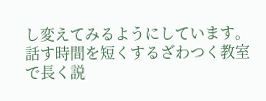し変えてみるようにしています。話す時間を短くするざわつく教室で長く説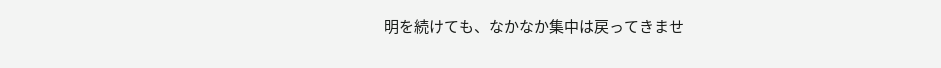明を続けても、なかなか集中は戻ってきませ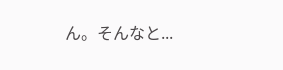ん。そんなと...